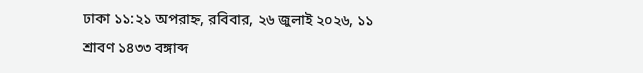ঢাকা ১১:২১ অপরাহ্ন, রবিবার, ২৬ জুলাই ২০২৬, ১১ শ্রাবণ ১৪৩৩ বঙ্গাব্দ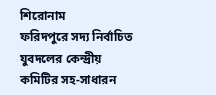শিরোনাম
ফরিদপুরে সদ্য নির্বাচিত যুবদলের কেন্দ্রীয় কমিটির সহ-সাধারন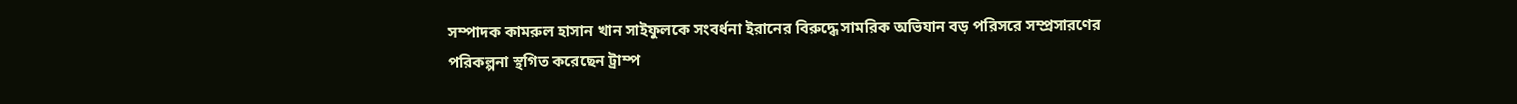সম্পাদক কামরুল হাসান খান সাইফুলকে সংবর্ধনা ইরানের বিরুদ্ধে সামরিক অভিযান বড় পরিসরে সম্প্রসারণের পরিকল্পনা স্থগিত করেছেন ট্রাম্প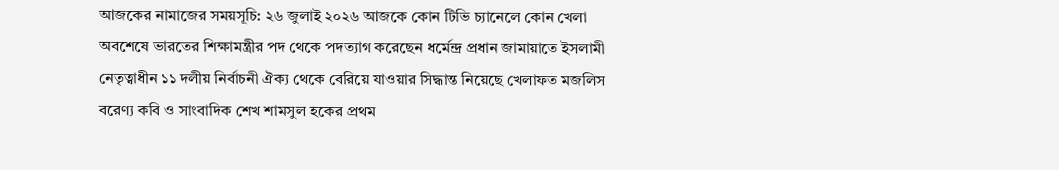আজকের নামাজের সময়সূচি: ২৬ জুলাই ২০২৬ আজকে কোন টিভি চ্যানেলে কোন খেলা অবশেষে ভারতের শিক্ষামন্ত্রীর পদ থেকে পদত্যাগ করেছেন ধর্মেন্দ্র প্রধান জামায়াতে ইসলামী নেতৃত্বাধীন ১১ দলীয় নির্বাচনী ঐক্য থেকে বেরিয়ে যাওয়ার সিদ্ধান্ত নিয়েছে খেলাফত মজলিস বরেণ্য কবি ও সাংবাদিক শেখ শামসুল হকের প্রথম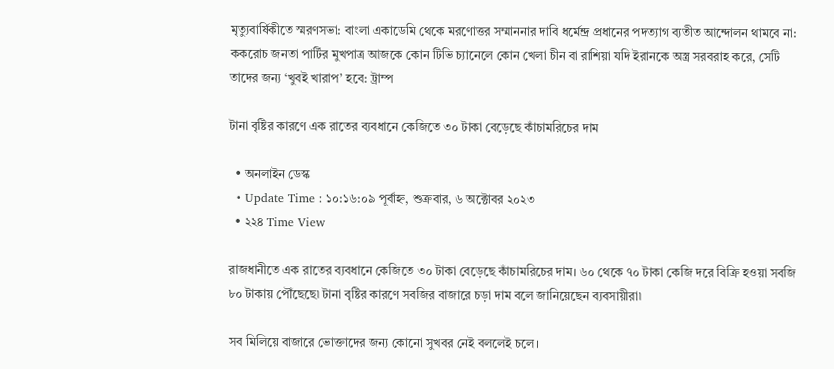মৃত্যুবার্ষিকীতে স্মরণসভা: বাংলা একাডেমি থেকে মরণোত্তর সম্মাননার দাবি ধর্মেন্দ্র প্রধানের পদত্যাগ ব্যতীত আন্দোলন থামবে না: ককরোচ জনতা পার্টির মুখপাত্র আজকে কোন টিভি চ্যানেলে কোন খেলা চীন বা রাশিয়া যদি ইরানকে অস্ত্র সরবরাহ করে, সেটি তাদের জন্য ‘খুবই খারাপ’ হবে: ট্রাম্প

টানা বৃষ্টির কারণে এক রাতের ব্যবধানে কেজিতে ৩০ টাকা বেড়েছে কাঁচামরিচের দাম

  • অনলাইন ডেস্ক
  • Update Time : ১০:১৬:০৯ পূর্বাহ্ন, শুক্রবার, ৬ অক্টোবর ২০২৩
  • ২২৪ Time View

রাজধানীতে এক রাতের ব্যবধানে কেজিতে ৩০ টাকা বেড়েছে কাঁচামরিচের দাম। ৬০ থেকে ৭০ টাকা কেজি দরে বিক্রি হওয়া সবজি ৮০ টাকায় পৌঁছেছে৷ টানা বৃষ্টির কারণে সবজির বাজারে চড়া দাম বলে জানিয়েছেন ব্যবসায়ীরা৷

সব মিলিয়ে বাজারে ভোক্তাদের জন্য কোনো সুখবর নেই বললেই চলে।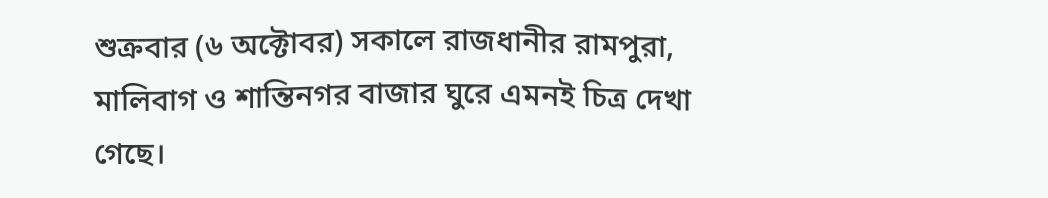শুক্রবার (৬ অক্টোবর) সকালে রাজধানীর রামপুরা, মালিবাগ ও শান্তিনগর বাজার ঘুরে এমনই চিত্র দেখা গেছে।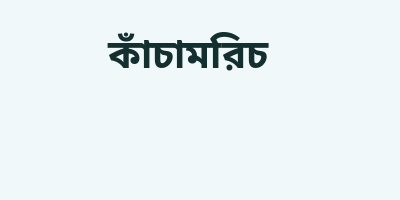কাঁচামরিচ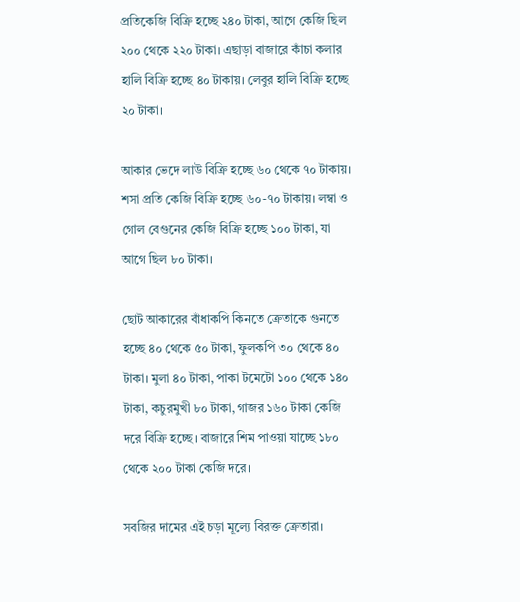প্রতিকেজি বিক্রি হচ্ছে ২৪০ টাকা, আগে কেজি ছিল ২০০ থেকে ২২০ টাকা। এছাড়া বাজারে কাঁচা কলার হালি বিক্রি হচ্ছে ৪০ টাকায়। লেবুর হালি বিক্রি হচ্ছে ২০ টাকা।

আকার ভেদে লাউ বিক্রি হচ্ছে ৬০ থেকে ৭০ টাকায়। শসা প্রতি কেজি বিক্রি হচ্ছে ৬০-৭০ টাকায়। লম্বা ও গোল বেগুনের কেজি বিক্রি হচ্ছে ১০০ টাকা, যা আগে ছিল ৮০ টাকা।

ছোট আকারের বাঁধাকপি কিনতে ক্রেতাকে গুনতে হচ্ছে ৪০ থেকে ৫০ টাকা, ফুলকপি ৩০ থেকে ৪০ টাকা। মুলা ৪০ টাকা, পাকা টমেটো ১০০ থেকে ১৪০ টাকা, কচুরমুখী ৮০ টাকা, গাজর ১৬০ টাকা কেজি দরে বিক্রি হচ্ছে। বাজারে শিম পাওয়া যাচ্ছে ১৮০ থেকে ২০০ টাকা কেজি দরে।

সবজির দামের এই চড়া মূল্যে বিরক্ত ক্রেতারা।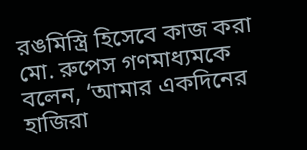রঙমিস্ত্রি হিসেবে কাজ করা মো. রুপেস গণমাধ্যমকে বলেন, ‘আমার একদিনের হাজিরা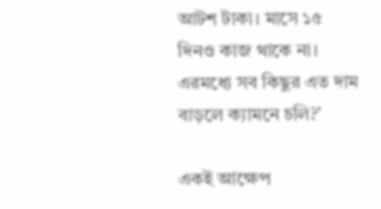আটশ টাকা। মাসে ১৫ দিনও কাজ থাকে না। এরমধ্যে সব কিছুর এত দাম বাড়লে ক্যামনে চলি?’

একই আক্ষেপ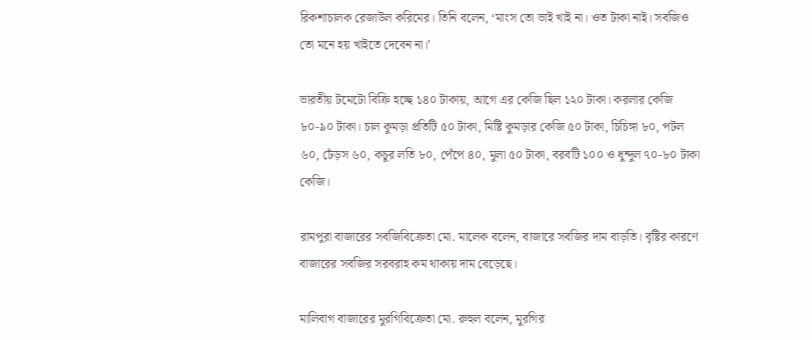রিকশাচালক রেজাউল করিমের। তিনি বলেন, ‘মাংস তো ভাই খাই না। ওত টাকা নাই। সবজিও তো মনে হয় খাইতে দেবেন না।’

ভারতীয় টমেটো বিক্রি হচ্ছে ১৪০ টাকায়, আগে এর কেজি ছিল ১২০ টাকা। করলার কেজি ৮০-৯০ টাকা। চাল কুমড়া প্রতিটি ৫০ টাকা, মিষ্টি কুমড়ার কেজি ৫০ টাকা, চিচিঙ্গা ৮০, পটল ৬০, ঢেঁড়স ৬০, কচুর লতি ৮০, পেঁপে ৪০, মুলা ৫০ টাকা, বরবটি ১০০ ও ধুন্দুল ৭০-৮০ টাকা কেজি।

রামপুরা বাজারের সবজিবিক্রেতা মো. মালেক বলেন, বাজারে সবজির দাম বাড়তি। বৃষ্টির কারণে বাজারের সবজির সরবরাহ কম থাকায় দাম বেড়েছে।

মালিবাগ বাজারের মুরগিবিক্রেতা মো. রুহুল বলেন, মুরগির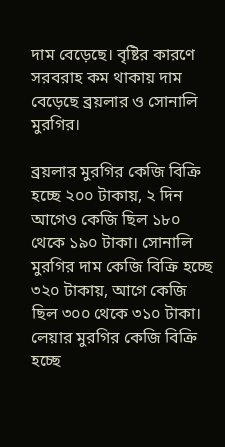দাম বেড়েছে। বৃষ্টির কারণে সরবরাহ কম থাকায় দাম বেড়েছে ব্রয়লার ও সোনালি মুরগির।

ব্রয়লার মুরগির কেজি বিক্রি হচ্ছে ২০০ টাকায়, ২ দিন আগেও কেজি ছিল ১৮০ থেকে ১৯০ টাকা। সোনালি মুরগির দাম কেজি বিক্রি হচ্ছে ৩২০ টাকায়, আগে কেজি ছিল ৩০০ থেকে ৩১০ টাকা। লেয়ার মুরগির কেজি বিক্রি হচ্ছে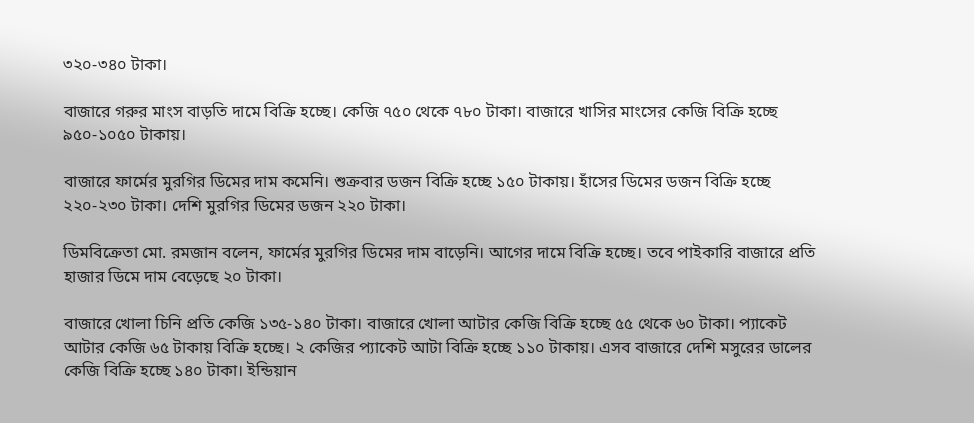৩২০-৩৪০ টাকা।

বাজারে গরুর মাংস বাড়তি দামে বিক্রি হচ্ছে। কেজি ৭৫০ থেকে ৭৮০ টাকা। বাজারে খাসির মাংসের কেজি বিক্রি হচ্ছে ৯৫০-১০৫০ টাকায়।

বাজারে ফার্মের মুরগির ডিমের দাম কমেনি। শুক্রবার ডজন বিক্রি হচ্ছে ১৫০ টাকায়। হাঁসের ডিমের ডজন বিক্রি হচ্ছে ২২০-২৩০ টাকা। দেশি মুরগির ডিমের ডজন ২২০ টাকা।

ডিমবিক্রেতা মো. রমজান বলেন, ফার্মের মুরগির ডিমের দাম বাড়েনি। আগের দামে বিক্রি হচ্ছে। তবে পাইকারি বাজারে প্রতি হাজার ডিমে দাম বেড়েছে ২০ টাকা।

বাজারে খোলা চিনি প্রতি কেজি ১৩৫-১৪০ টাকা। বাজারে খোলা আটার কেজি বিক্রি হচ্ছে ৫৫ থেকে ৬০ টাকা। প্যাকেট আটার কেজি ৬৫ টাকায় বিক্রি হচ্ছে। ২ কেজির প্যাকেট আটা বিক্রি হচ্ছে ১১০ টাকায়। এসব বাজারে দেশি মসুরের ডালের কেজি বিক্রি হচ্ছে ১৪০ টাকা। ইন্ডিয়ান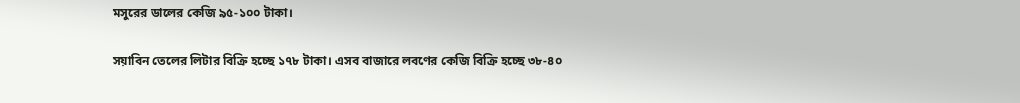মসুরের ডালের কেজি ৯৫-১০০ টাকা।

সয়াবিন তেলের লিটার বিক্রি হচ্ছে ১৭৮ টাকা। এসব বাজারে লবণের কেজি বিক্রি হচ্ছে ৩৮-৪০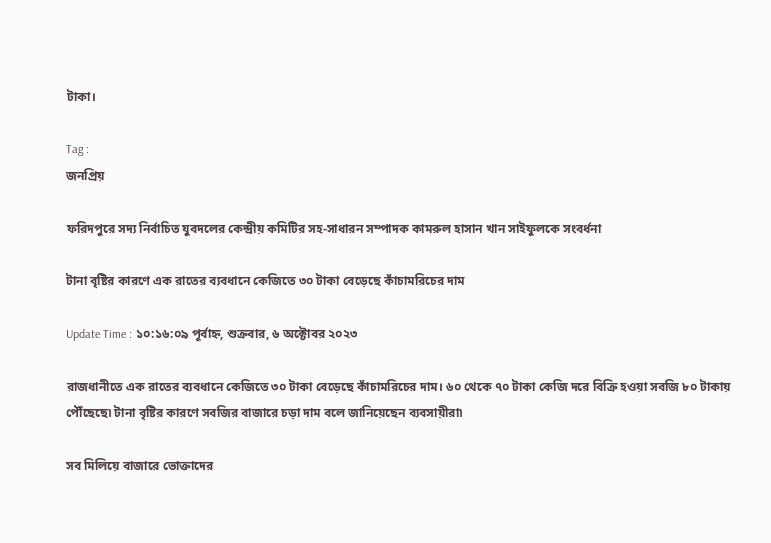টাকা।

Tag :
জনপ্রিয়

ফরিদপুরে সদ্য নির্বাচিত যুবদলের কেন্দ্রীয় কমিটির সহ-সাধারন সম্পাদক কামরুল হাসান খান সাইফুলকে সংবর্ধনা

টানা বৃষ্টির কারণে এক রাতের ব্যবধানে কেজিতে ৩০ টাকা বেড়েছে কাঁচামরিচের দাম

Update Time : ১০:১৬:০৯ পূর্বাহ্ন, শুক্রবার, ৬ অক্টোবর ২০২৩

রাজধানীতে এক রাতের ব্যবধানে কেজিতে ৩০ টাকা বেড়েছে কাঁচামরিচের দাম। ৬০ থেকে ৭০ টাকা কেজি দরে বিক্রি হওয়া সবজি ৮০ টাকায় পৌঁছেছে৷ টানা বৃষ্টির কারণে সবজির বাজারে চড়া দাম বলে জানিয়েছেন ব্যবসায়ীরা৷

সব মিলিয়ে বাজারে ভোক্তাদের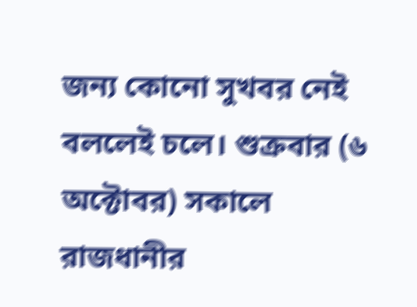জন্য কোনো সুখবর নেই বললেই চলে। শুক্রবার (৬ অক্টোবর) সকালে রাজধানীর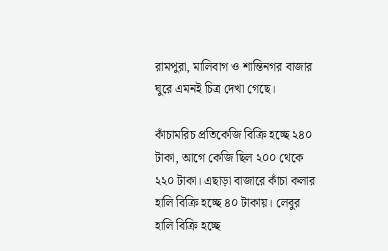রামপুরা, মালিবাগ ও শান্তিনগর বাজার ঘুরে এমনই চিত্র দেখা গেছে।

কাঁচামরিচ প্রতিকেজি বিক্রি হচ্ছে ২৪০ টাকা, আগে কেজি ছিল ২০০ থেকে ২২০ টাকা। এছাড়া বাজারে কাঁচা কলার হালি বিক্রি হচ্ছে ৪০ টাকায়। লেবুর হালি বিক্রি হচ্ছে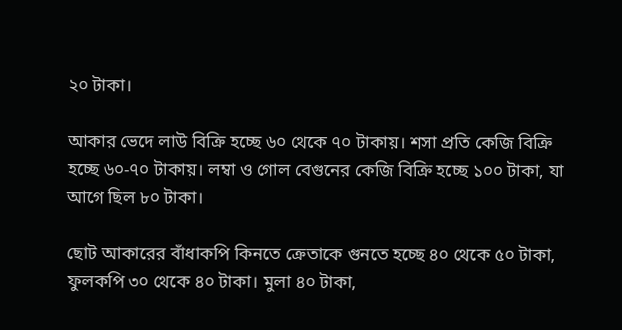২০ টাকা।

আকার ভেদে লাউ বিক্রি হচ্ছে ৬০ থেকে ৭০ টাকায়। শসা প্রতি কেজি বিক্রি হচ্ছে ৬০-৭০ টাকায়। লম্বা ও গোল বেগুনের কেজি বিক্রি হচ্ছে ১০০ টাকা, যা আগে ছিল ৮০ টাকা।

ছোট আকারের বাঁধাকপি কিনতে ক্রেতাকে গুনতে হচ্ছে ৪০ থেকে ৫০ টাকা, ফুলকপি ৩০ থেকে ৪০ টাকা। মুলা ৪০ টাকা,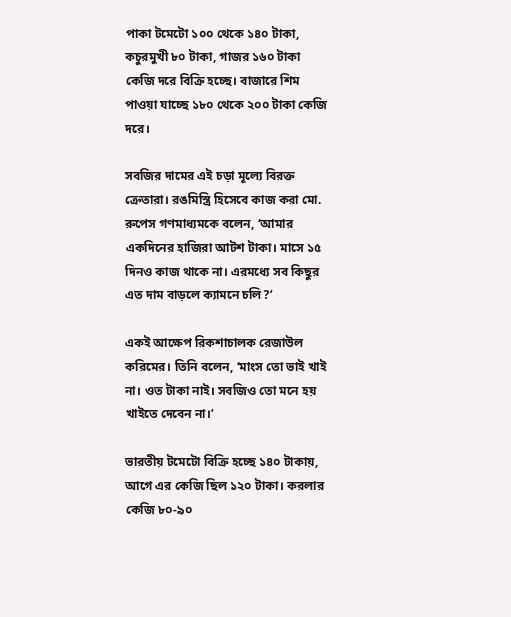পাকা টমেটো ১০০ থেকে ১৪০ টাকা, কচুরমুখী ৮০ টাকা, গাজর ১৬০ টাকা কেজি দরে বিক্রি হচ্ছে। বাজারে শিম পাওয়া যাচ্ছে ১৮০ থেকে ২০০ টাকা কেজি দরে।

সবজির দামের এই চড়া মূল্যে বিরক্ত ক্রেতারা। রঙমিস্ত্রি হিসেবে কাজ করা মো. রুপেস গণমাধ্যমকে বলেন, ‘আমার একদিনের হাজিরা আটশ টাকা। মাসে ১৫ দিনও কাজ থাকে না। এরমধ্যে সব কিছুর এত দাম বাড়লে ক্যামনে চলি?’

একই আক্ষেপ রিকশাচালক রেজাউল করিমের। তিনি বলেন, ‘মাংস তো ভাই খাই না। ওত টাকা নাই। সবজিও তো মনে হয় খাইতে দেবেন না।’

ভারতীয় টমেটো বিক্রি হচ্ছে ১৪০ টাকায়, আগে এর কেজি ছিল ১২০ টাকা। করলার কেজি ৮০-৯০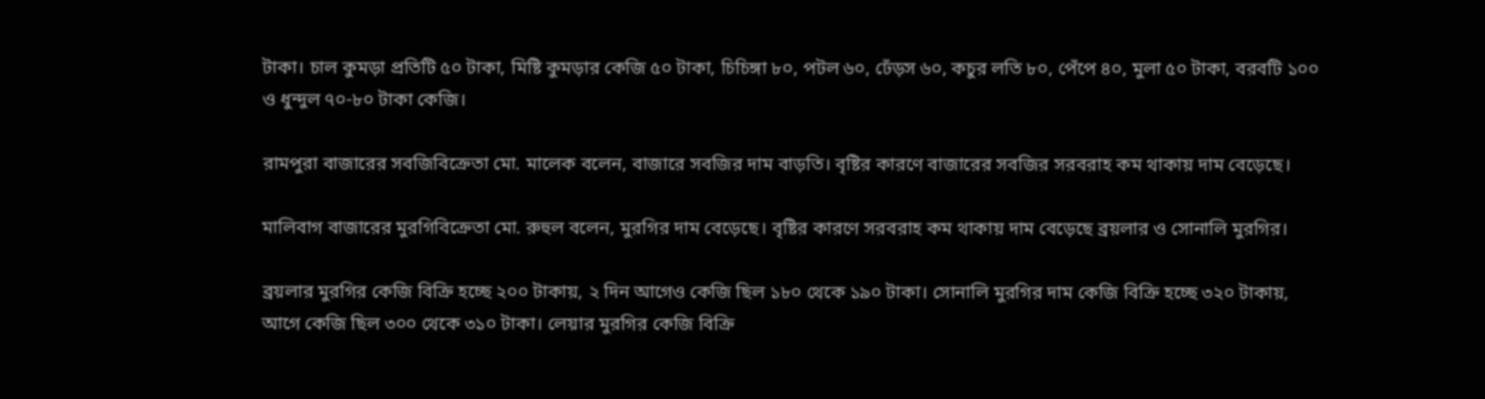টাকা। চাল কুমড়া প্রতিটি ৫০ টাকা, মিষ্টি কুমড়ার কেজি ৫০ টাকা, চিচিঙ্গা ৮০, পটল ৬০, ঢেঁড়স ৬০, কচুর লতি ৮০, পেঁপে ৪০, মুলা ৫০ টাকা, বরবটি ১০০ ও ধুন্দুল ৭০-৮০ টাকা কেজি।

রামপুরা বাজারের সবজিবিক্রেতা মো. মালেক বলেন, বাজারে সবজির দাম বাড়তি। বৃষ্টির কারণে বাজারের সবজির সরবরাহ কম থাকায় দাম বেড়েছে।

মালিবাগ বাজারের মুরগিবিক্রেতা মো. রুহুল বলেন, মুরগির দাম বেড়েছে। বৃষ্টির কারণে সরবরাহ কম থাকায় দাম বেড়েছে ব্রয়লার ও সোনালি মুরগির।

ব্রয়লার মুরগির কেজি বিক্রি হচ্ছে ২০০ টাকায়, ২ দিন আগেও কেজি ছিল ১৮০ থেকে ১৯০ টাকা। সোনালি মুরগির দাম কেজি বিক্রি হচ্ছে ৩২০ টাকায়, আগে কেজি ছিল ৩০০ থেকে ৩১০ টাকা। লেয়ার মুরগির কেজি বিক্রি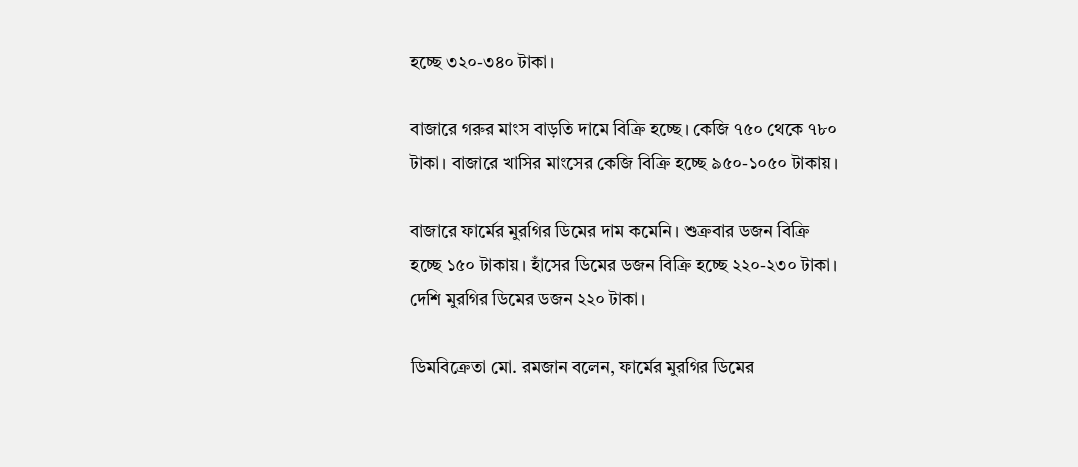হচ্ছে ৩২০-৩৪০ টাকা।

বাজারে গরুর মাংস বাড়তি দামে বিক্রি হচ্ছে। কেজি ৭৫০ থেকে ৭৮০ টাকা। বাজারে খাসির মাংসের কেজি বিক্রি হচ্ছে ৯৫০-১০৫০ টাকায়।

বাজারে ফার্মের মুরগির ডিমের দাম কমেনি। শুক্রবার ডজন বিক্রি হচ্ছে ১৫০ টাকায়। হাঁসের ডিমের ডজন বিক্রি হচ্ছে ২২০-২৩০ টাকা। দেশি মুরগির ডিমের ডজন ২২০ টাকা।

ডিমবিক্রেতা মো. রমজান বলেন, ফার্মের মুরগির ডিমের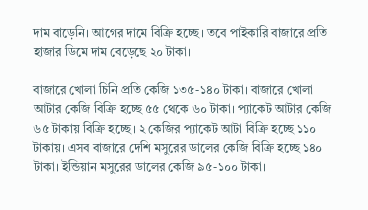দাম বাড়েনি। আগের দামে বিক্রি হচ্ছে। তবে পাইকারি বাজারে প্রতি হাজার ডিমে দাম বেড়েছে ২০ টাকা।

বাজারে খোলা চিনি প্রতি কেজি ১৩৫-১৪০ টাকা। বাজারে খোলা আটার কেজি বিক্রি হচ্ছে ৫৫ থেকে ৬০ টাকা। প্যাকেট আটার কেজি ৬৫ টাকায় বিক্রি হচ্ছে। ২ কেজির প্যাকেট আটা বিক্রি হচ্ছে ১১০ টাকায়। এসব বাজারে দেশি মসুরের ডালের কেজি বিক্রি হচ্ছে ১৪০ টাকা। ইন্ডিয়ান মসুরের ডালের কেজি ৯৫-১০০ টাকা।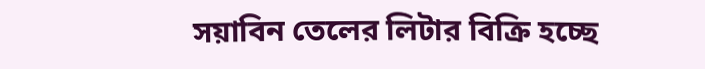সয়াবিন তেলের লিটার বিক্রি হচ্ছে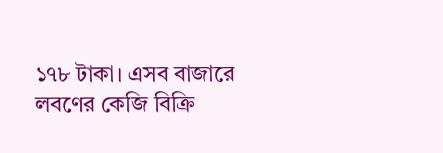১৭৮ টাকা। এসব বাজারে লবণের কেজি বিক্রি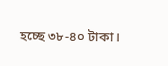হচ্ছে ৩৮-৪০ টাকা।